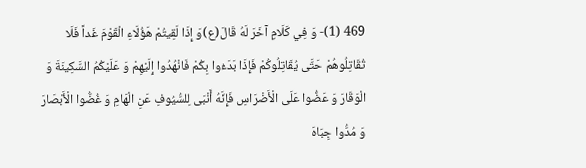469 (1)- وَ فِي كَلَامٍ آخَرَ لَهُ قَالَ(ع)وَ إِذَا لَقِيتُمْ هَؤُلَاءِ الْقَوْمَ غَداً فَلَا تُقَاتِلُوهُمْ حَتَّى يُقَاتِلُوكُمْ فَإِذَا بَدَءُوا بِكُمْ فَانْهُدُوا إِلَيْهِمْ وَ عَلَيْكُمُ السَّكِينَةَ وَ الْوَقَارَ وَ عَضُّوا عَلَى الْأَضْرَاسِ فَإِنَّهُ أَنْبَى لِلسُّيُوفِ عَنِ الْهَامِ وَ غُضُّوا الْأَبْصَارَ وَ مُدُّوا جِبَاهَ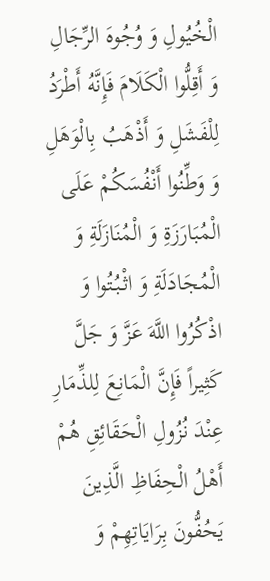الْخُيُولِ وَ وُجُوهَ الرِّجَالِ وَ أَقِلُّوا الْكَلَامَ فَإِنَّهُ أَطْرَدُ لِلْفَشَلِ وَ أَذْهَبُ بِالْوَهَلِ وَ وَطِّنُوا أَنْفُسَكُمْ عَلَى الْمُبَارَزَةِ وَ الْمُنَازَلَةِ وَ الْمُجَادَلَةِ وَ اثْبُتُوا وَ اذْكُرُوا اللَّهَ عَزَّ وَ جَلَّ كَثِيراً فَإِنَّ الْمَانِعَ لِلذِّمَارِ عِنْدَ نُزُولِ الْحَقَائِقِ هُمْ أَهْلُ الْحِفَاظِ الَّذِينَ يَحُفُّونَ بِرَايَاتِهِمْ وَ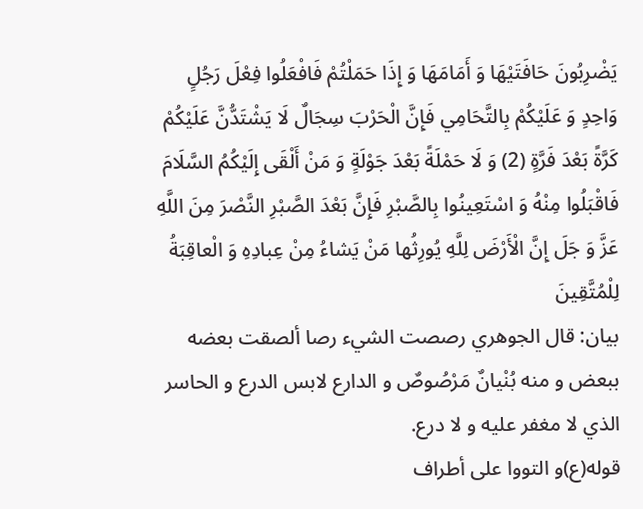يَضْرِبُونَ حَافَتَيْهَا وَ أَمَامَهَا وَ إِذَا حَمَلْتُمْ فَافْعَلُوا فِعْلَ رَجُلٍ وَاحِدٍ وَ عَلَيْكُمْ بِالتَّحَامِي فَإِنَّ الْحَرْبَ سِجَالٌ لَا يَشْتَدُّنَّ عَلَيْكُمْ كَرَّةً بَعْدَ فَرَّةٍ (2) وَ لَا حَمْلَةً بَعْدَ جَوْلَةٍ وَ مَنْ أَلْقَى إِلَيْكُمُ السَّلَامَ فَاقْبَلُوا مِنْهُ وَ اسْتَعِينُوا بِالصَّبْرِ فَإِنَّ بَعْدَ الصَّبْرِ النَّصْرَ مِنَ اللَّهِ عَزَّ وَ جَلَ إِنَّ الْأَرْضَ لِلَّهِ يُورِثُها مَنْ يَشاءُ مِنْ عِبادِهِ وَ الْعاقِبَةُ لِلْمُتَّقِينَ
بيان: قال الجوهري رصصت الشيء رصا ألصقت بعضه ببعض و منه بُنْيانٌ مَرْصُوصٌ و الدارع لابس الدرع و الحاسر الذي لا مغفر عليه و لا درع.
قوله(ع)و التووا على أطراف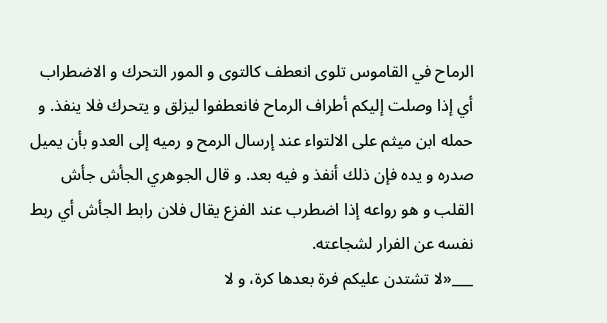الرماح في القاموس تلوى انعطف كالتوى و المور التحرك و الاضطراب أي إذا وصلت إليكم أطراف الرماح فانعطفوا ليزلق و يتحرك فلا ينفذ. و حمله ابن ميثم على الالتواء عند إرسال الرمح و رميه إلى العدو بأن يميل صدره و يده فإن ذلك أنفذ و فيه بعد. و قال الجوهري الجأش جأش القلب و هو رواعه إذا اضطرب عند الفزع يقال فلان رابط الجأش أي ربط نفسه عن الفرار لشجاعته.
___«لا تشتدن عليكم فرة بعدها كرة، و لا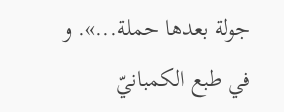جولة بعدها حملة...». و في طبع الكمبانيّ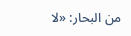من البحار: «لا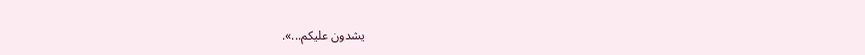يشدون عليكم...».